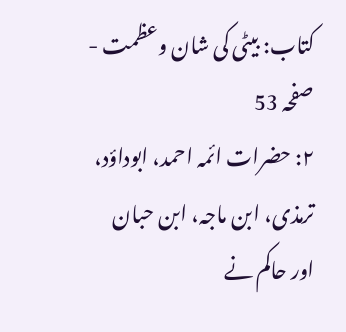کتاب: بیٹی کی شان وعظمت - صفحہ 53
۲: حضرات ائمہ احمد، ابوداؤد، ترمذی، ابن ماجہ، ابن حبان اور حاکم نے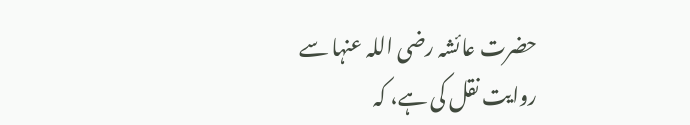حضرت عائشہ رضی اللہ عنہا سے روایت نقل کی ہے، کہ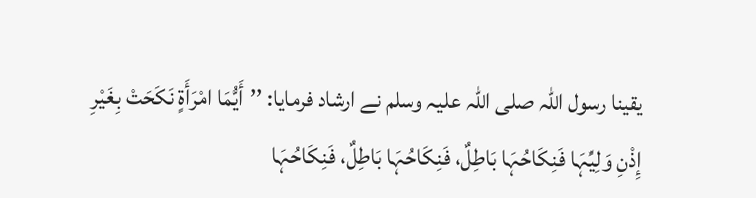یقینا رسول اللہ صلی اللہ علیہ وسلم نے ارشاد فرمایا: ’’أَیُّمَا امْرَأَۃٍ نَکَحَتْ بِغَیْرِ إِذْنِ وَلِیِّہَا فَنِکَاحُہَا بَاطِلٌ، فَنِکَاحُہَا بَاطِلٌ، فَنِکَاحُہَا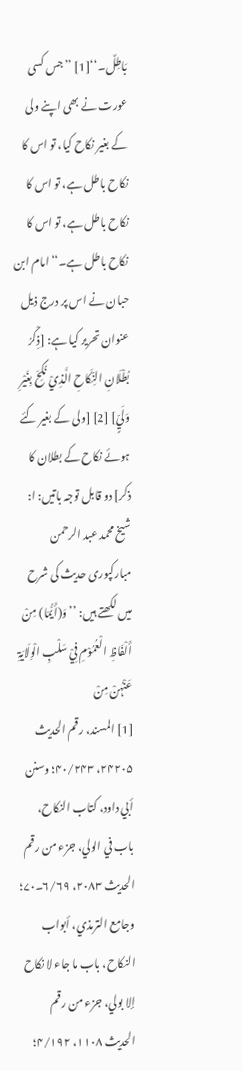بَاطِلٌ۔‘‘[1] ’’جس کسی عورت نے بھی اپنے ولی کے بغیر نکاح کیا، تو اس کا نکاح باطل ہے، تو اس کا نکاح باطل ہے، تو اس کا نکاح باطل ہے۔‘‘ امام ابن حبان نے اس پر درج ذیل عنوان تحریر کیا ہے: [ذِکْرُ بُطْلَانِ النِّکَاحِ الَّذِيْ نُکِحَ بِغَیْرِ وَلَيٍّ] [2] [ولی کے بغیر کئے ہوئے نکاح کے بطلان کا ذکر] دو قابل توجہ باتیں: ا: شیخ محمد عبد الرحمن مبارکپوری حدیث کی شرح میں لکھتے ہیں: ’’وَ(أَیُّمَا) مِنْ أَلْفَاظِ الْعُمُوْمِ فِيْ سَلْبِ الْوِلَایَۃِ عَنْہُنْ مِنْ
[1] المسند، رقم الحدیث ۲۴۲۰۵، ۴۰/۲۴۳؛ وسنن أبي داود، کتاب النکاح، باب في الولي، جزء من رقم الحدیث ۲۰۸۳، ۶/۶۹۔۷۰؛ وجامع الترمذي، أبواب النکاح، باب ما جاء لا نکاح إلا بولي، جزء من رقم الحدیث ۱۱۰۸، ۴/۱۹۲؛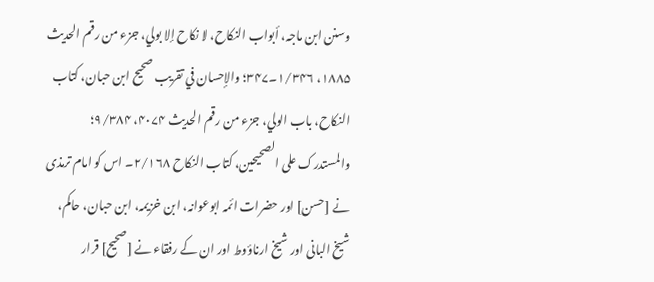وسنن ابن ماجہ، أبواب النکاح، لا نکاح إلا بولي، جزء من رقم الحدیث ۱۸۸۵، ۱/۳۴۶۔۳۴۷؛ والإحسان في تقریب صحیح ابن حبان، کتاب النکاح، باب الولي، جزء من رقم الحدیث ۴۰۷۴، ۹/۳۸۴؛ والمستدرک علی الصحیحین، کتاب النکاح ۲/۱۶۸۔ اس کو امام ترمذی نے [حسن] اور حضرات ائمہ ابوعوانہ، ابن خزیمہ، ابن حبان، حاکم، شیخ البانی اور شیخ ارناؤوط اور ان کے رفقاء نے [صحیح] قرار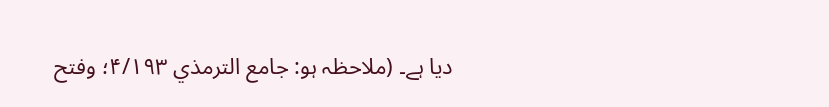دیا ہے۔ (ملاحظہ ہو: جامع الترمذي ۴/۱۹۳؛ وفتح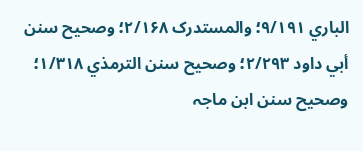الباري ۹/۱۹۱؛ والمستدرک ۲/۱۶۸؛ وصحیح سنن أبي داود ۲/۲۹۳؛ وصحیح سنن الترمذي ۱/۳۱۸؛ وصحیح سنن ابن ماجہ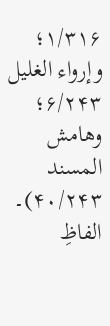۱/۳۱۶؛ وإرواء الغلیل ۶/۲۴۳؛ وھامش المسند ۴۰/۲۴۳)۔ الفاظِ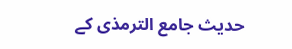حدیث جامع الترمذی کے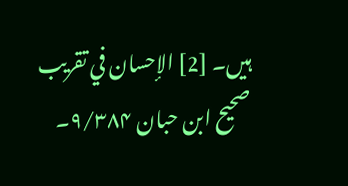ہیں۔ [2] الإحسان في تقریب صحیح ابن حبان ۹/۳۸۴۔